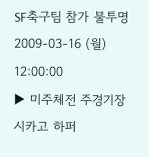SF축구팀 참가 불투명
2009-03-16 (월) 12:00:00
▶ 미주체전 주경기장 시카고 하퍼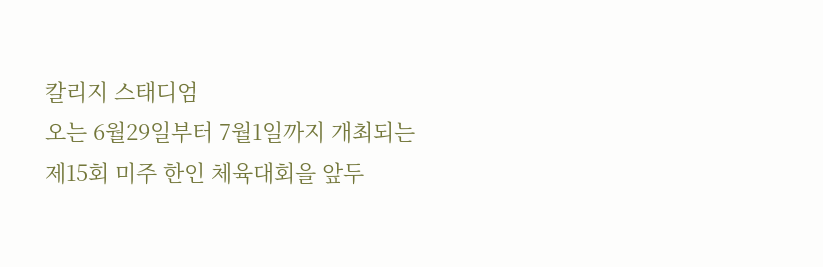칼리지 스태디엄
오는 6월29일부터 7월1일까지 개최되는 제15회 미주 한인 체육대회을 앞두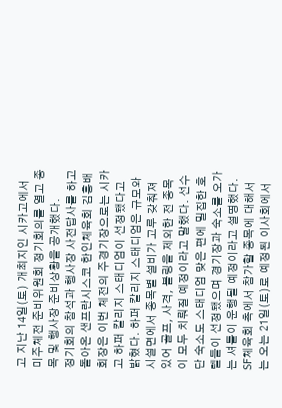고 지난 14일(토) 개최지인 시카고에서 미주체전 준비위원회 정기회의를 열고 종목 및 행사장 준비상황을 공개했다.
정기회의 참석과 행사장 사전답사를 하고 돌아온 샌프란시스코 한인체육회 김흥배 회장은 이번 체전의 주경기장으로는 시카고 하퍼 칼리지 스태디엄이 선정됐다고 밝혔다. 하퍼 칼리지 스태디엄은 규모와 시설면에서 종목별 설비가 고루 갖춰져 있어 골프, 사격, 볼링을 제외한 전 종목이 모두 치뤄질 예정이라고 말했다. 선수단 숙소도 스태디엄 맞은 편에 밀집한 호텔들이 선정됐으며 경기장과 숙소를 오가는 셔틀이 운행될 예정이라고 설명했다.
SF체육회 측에서 참가할 종목에 대해서는 오는 21일(토)로 예정된 이사회에서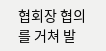협회장 협의를 거쳐 발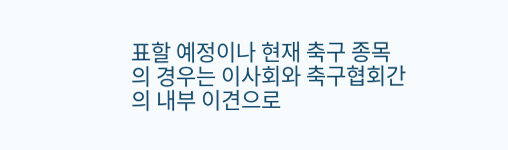표할 예정이나 현재 축구 종목의 경우는 이사회와 축구협회간의 내부 이견으로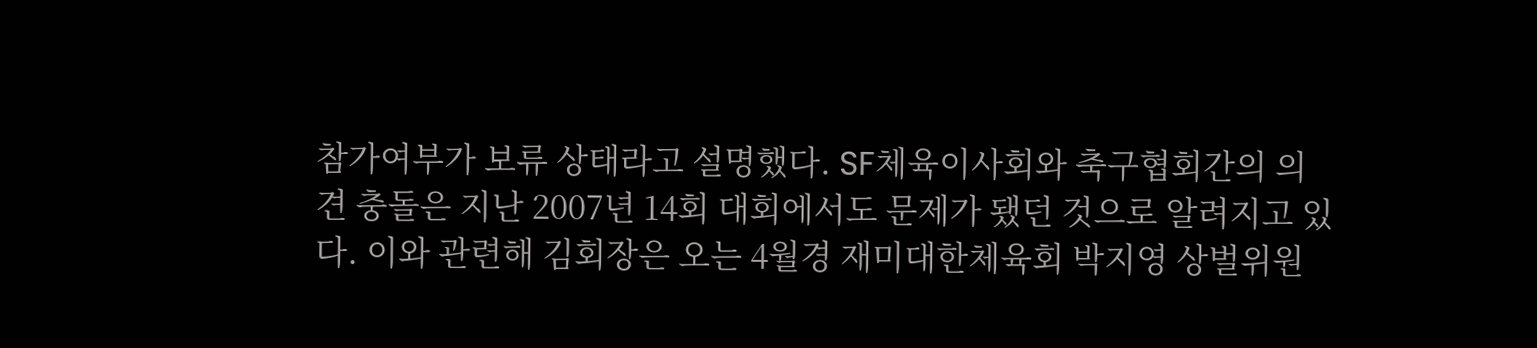참가여부가 보류 상태라고 설명했다. SF체육이사회와 축구협회간의 의견 충돌은 지난 2007년 14회 대회에서도 문제가 됐던 것으로 알려지고 있다. 이와 관련해 김회장은 오는 4월경 재미대한체육회 박지영 상벌위원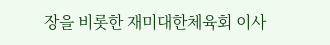장을 비롯한 재미대한체육회 이사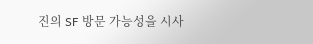진의 SF 방문 가능성을 시사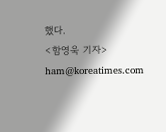했다.
<함영욱 기자> ham@koreatimes.com